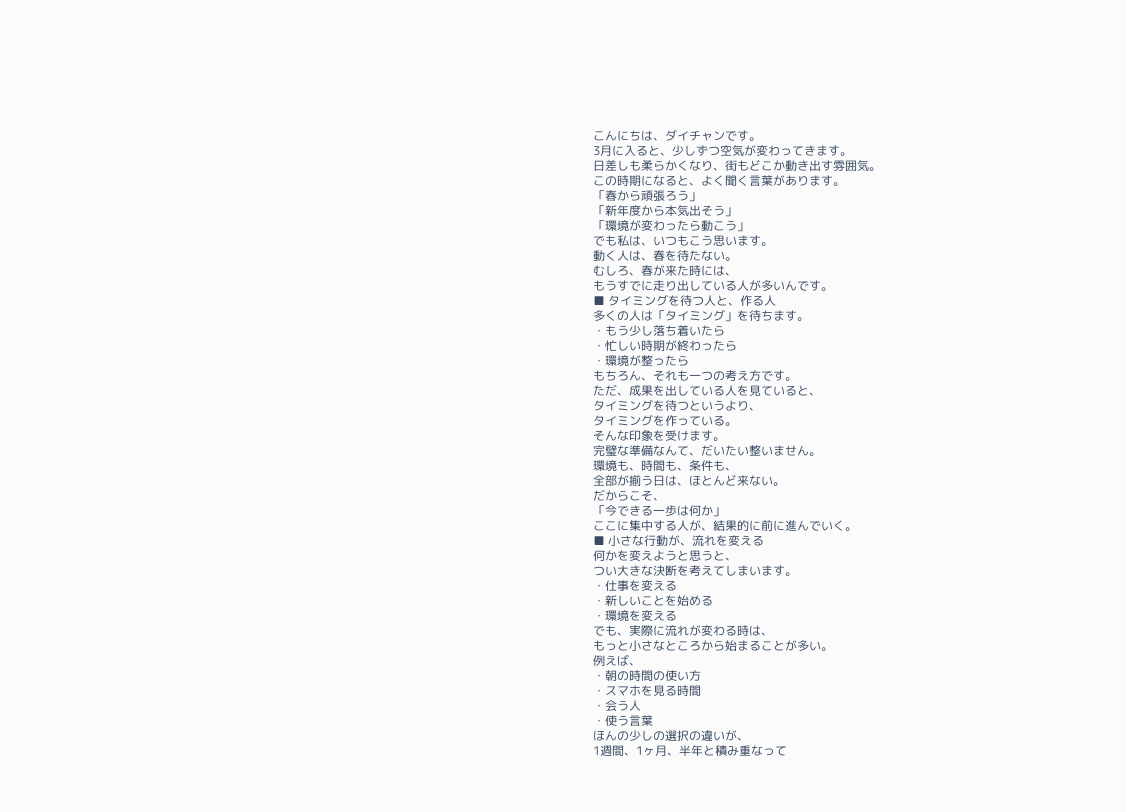こんにちは、ダイチャンです。
3月に入ると、少しずつ空気が変わってきます。
日差しも柔らかくなり、街もどこか動き出す雰囲気。
この時期になると、よく聞く言葉があります。
「春から頑張ろう」
「新年度から本気出そう」
「環境が変わったら動こう」
でも私は、いつもこう思います。
動く人は、春を待たない。
むしろ、春が来た時には、
もうすでに走り出している人が多いんです。
■ タイミングを待つ人と、作る人
多くの人は「タイミング」を待ちます。
・もう少し落ち着いたら
・忙しい時期が終わったら
・環境が整ったら
もちろん、それも一つの考え方です。
ただ、成果を出している人を見ていると、
タイミングを待つというより、
タイミングを作っている。
そんな印象を受けます。
完璧な準備なんて、だいたい整いません。
環境も、時間も、条件も、
全部が揃う日は、ほとんど来ない。
だからこそ、
「今できる一歩は何か」
ここに集中する人が、結果的に前に進んでいく。
■ 小さな行動が、流れを変える
何かを変えようと思うと、
つい大きな決断を考えてしまいます。
・仕事を変える
・新しいことを始める
・環境を変える
でも、実際に流れが変わる時は、
もっと小さなところから始まることが多い。
例えば、
・朝の時間の使い方
・スマホを見る時間
・会う人
・使う言葉
ほんの少しの選択の違いが、
1週間、1ヶ月、半年と積み重なって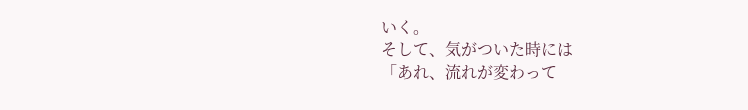いく。
そして、気がついた時には
「あれ、流れが変わって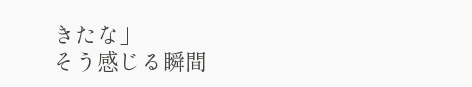きたな」
そう感じる瞬間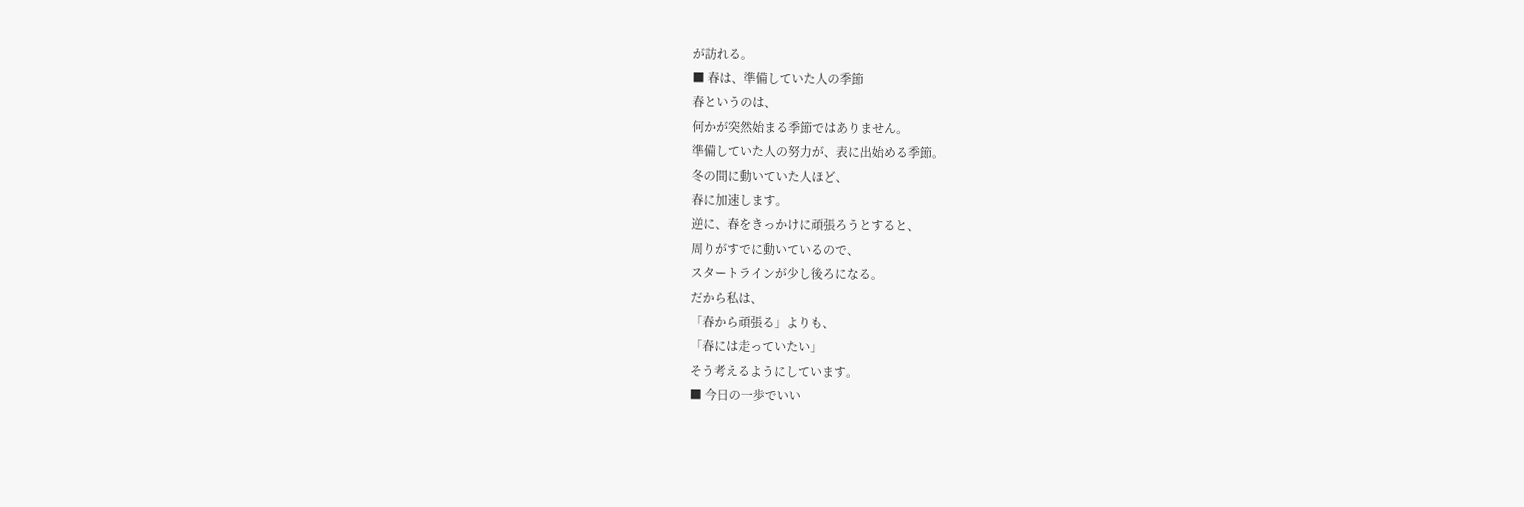が訪れる。
■ 春は、準備していた人の季節
春というのは、
何かが突然始まる季節ではありません。
準備していた人の努力が、表に出始める季節。
冬の間に動いていた人ほど、
春に加速します。
逆に、春をきっかけに頑張ろうとすると、
周りがすでに動いているので、
スタートラインが少し後ろになる。
だから私は、
「春から頑張る」よりも、
「春には走っていたい」
そう考えるようにしています。
■ 今日の一歩でいい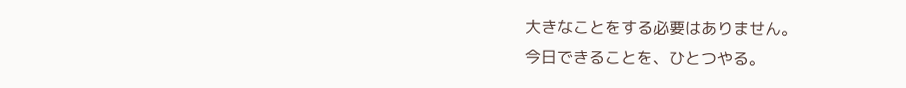大きなことをする必要はありません。
今日できることを、ひとつやる。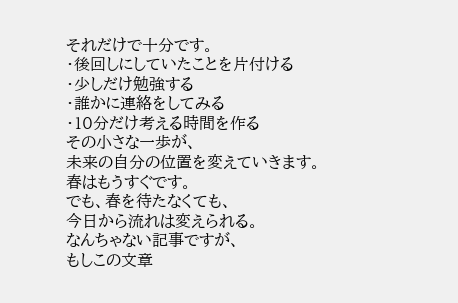それだけで十分です。
・後回しにしていたことを片付ける
・少しだけ勉強する
・誰かに連絡をしてみる
・10分だけ考える時間を作る
その小さな一歩が、
未来の自分の位置を変えていきます。
春はもうすぐです。
でも、春を待たなくても、
今日から流れは変えられる。
なんちゃない記事ですが、
もしこの文章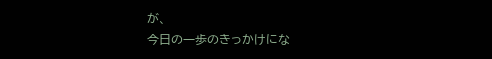が、
今日の一歩のきっかけにな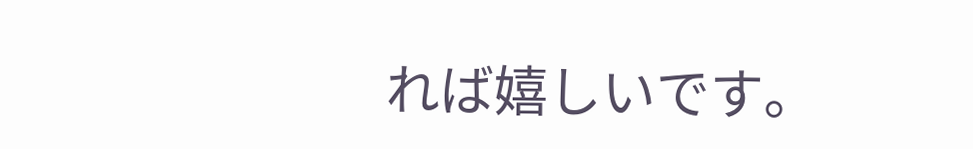れば嬉しいです。